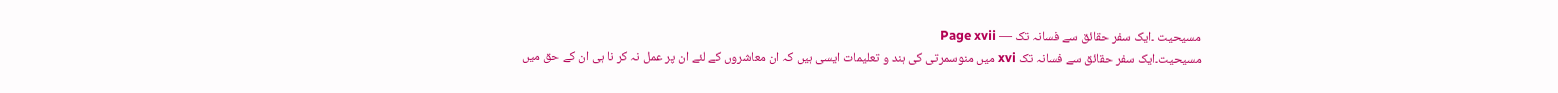مسیحیت ۔ایک سفر حقائق سے فسانہ تک — Page xvii
مسیحیت۔ایک سفر حقائق سے فسانہ تک xvi میں منوسمرتی کی ہند و تعلیمات ایسی ہیں کہ ان معاشروں کے لئے ان پر عمل نہ کر نا ہی ان کے حق میں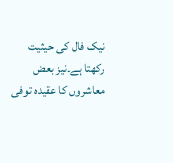نیک فال کی حیثیت رکھتا ہے۔نیز بعض معاشروں کا عقیدہ توفی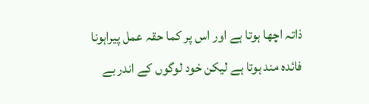ذاتہ اچھا ہوتا ہے اور اس پر کما حقہ عمل پیراہونا فائدہ مند ہوتا ہے لیکن خود لوگوں کے اندر بے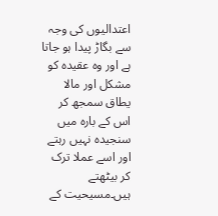اعتدالیوں کی وجہ سے بگاڑ پیدا ہو جاتا ہے اور وہ عقیدہ کو مشکل اور مالا يطاق سمجھ کر اس کے بارہ میں سنجیدہ نہیں رہتے اور اسے عملا ترک کر بیٹھتے ہیں۔مسیحیت کے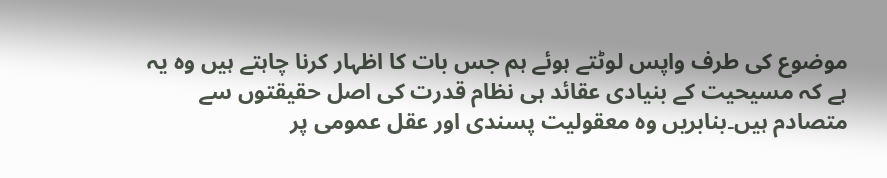موضوع کی طرف واپس لوٹتے ہوئے ہم جس بات کا اظہار کرنا چاہتے ہیں وہ یہ ہے کہ مسیحیت کے بنیادی عقائد ہی نظام قدرت کی اصل حقیقتوں سے متصادم ہیں۔بنابریں وہ معقولیت پسندی اور عقل عمومی پر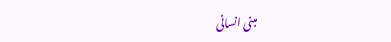مبنی انسانی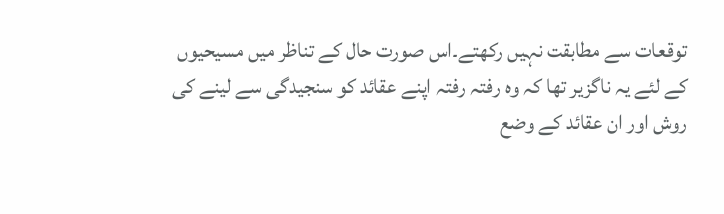توقعات سے مطابقت نہیں رکھتے۔اس صورت حال کے تناظر میں مسیحیوں کے لئے یہ ناگزیر تھا کہ وہ رفتہ رفتہ اپنے عقائد کو سنجیدگی سے لینے کی روش اور ان عقائد کے وضع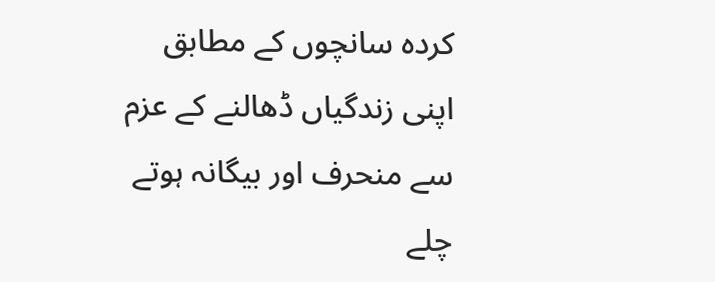کردہ سانچوں کے مطابق اپنی زندگیاں ڈھالنے کے عزم سے منحرف اور بیگانہ ہوتے چلے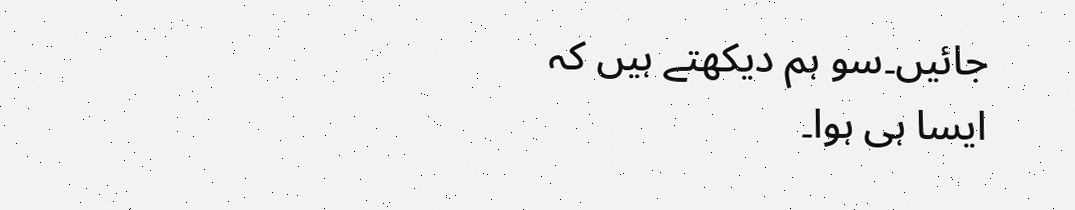جائیں۔سو ہم دیکھتے ہیں کہ ایسا ہی ہوا۔